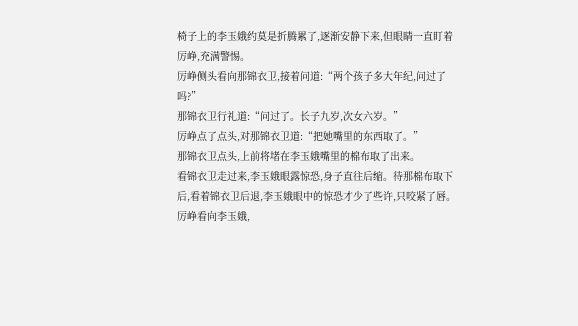椅子上的李玉娥约莫是折腾累了,逐渐安静下来,但眼睛一直盯着厉峥,充满警惕。
厉峥侧头看向那锦衣卫,接着问道:“两个孩子多大年纪,问过了吗?”
那锦衣卫行礼道:“问过了。长子九岁,次女六岁。”
厉峥点了点头,对那锦衣卫道:“把她嘴里的东西取了。”
那锦衣卫点头,上前将堵在李玉娥嘴里的棉布取了出来。
看锦衣卫走过来,李玉娥眼露惊恐,身子直往后缩。待那棉布取下后,看着锦衣卫后退,李玉娥眼中的惊恐才少了些许,只咬紧了唇。
厉峥看向李玉娥,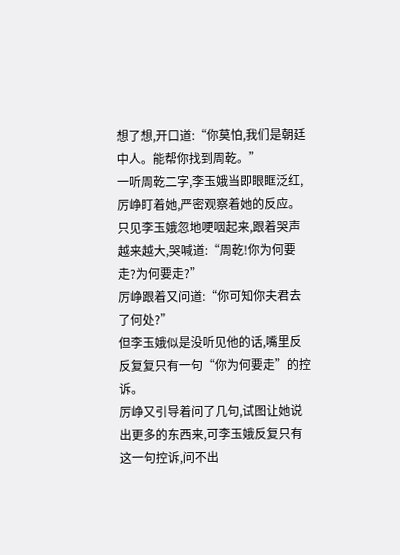想了想,开口道:“你莫怕,我们是朝廷中人。能帮你找到周乾。”
一听周乾二字,李玉娥当即眼眶泛红,厉峥盯着她,严密观察着她的反应。
只见李玉娥忽地哽咽起来,跟着哭声越来越大,哭喊道:“周乾!你为何要走?为何要走?”
厉峥跟着又问道:“你可知你夫君去了何处?”
但李玉娥似是没听见他的话,嘴里反反复复只有一句“你为何要走”的控诉。
厉峥又引导着问了几句,试图让她说出更多的东西来,可李玉娥反复只有这一句控诉,问不出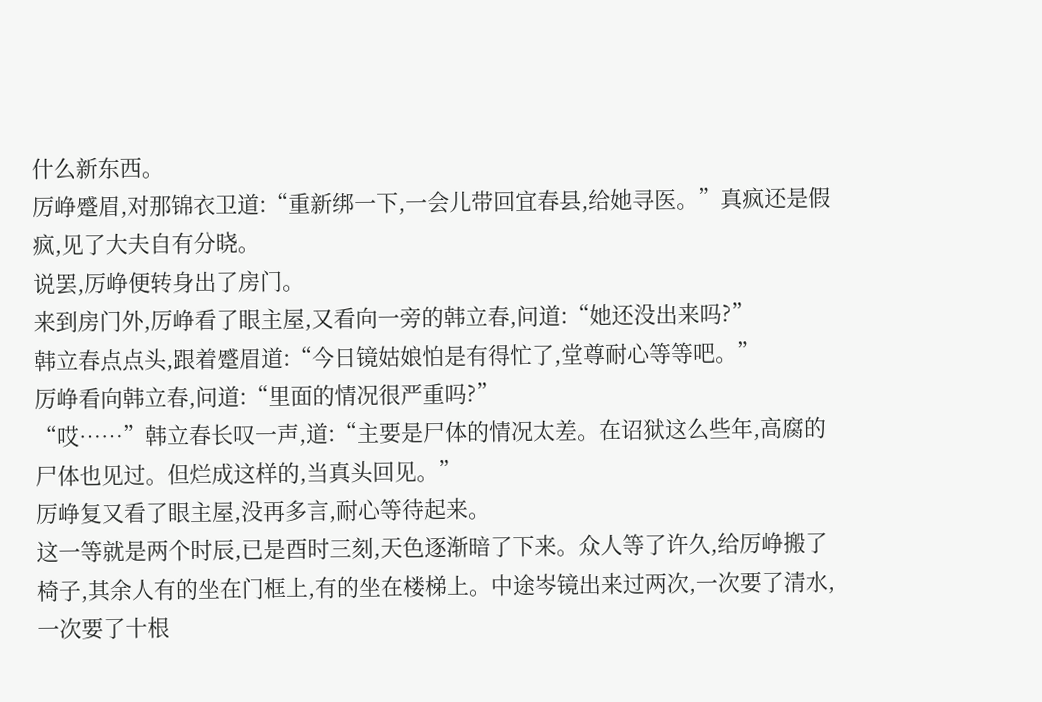什么新东西。
厉峥蹙眉,对那锦衣卫道:“重新绑一下,一会儿带回宜春县,给她寻医。”真疯还是假疯,见了大夫自有分晓。
说罢,厉峥便转身出了房门。
来到房门外,厉峥看了眼主屋,又看向一旁的韩立春,问道:“她还没出来吗?”
韩立春点点头,跟着蹙眉道:“今日镜姑娘怕是有得忙了,堂尊耐心等等吧。”
厉峥看向韩立春,问道:“里面的情况很严重吗?”
“哎……”韩立春长叹一声,道:“主要是尸体的情况太差。在诏狱这么些年,高腐的尸体也见过。但烂成这样的,当真头回见。”
厉峥复又看了眼主屋,没再多言,耐心等待起来。
这一等就是两个时辰,已是酉时三刻,天色逐渐暗了下来。众人等了许久,给厉峥搬了椅子,其余人有的坐在门框上,有的坐在楼梯上。中途岑镜出来过两次,一次要了清水,一次要了十根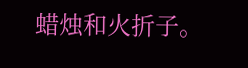蜡烛和火折子。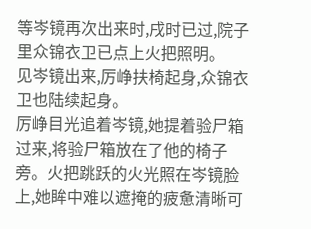等岑镜再次出来时,戌时已过,院子里众锦衣卫已点上火把照明。
见岑镜出来,厉峥扶椅起身,众锦衣卫也陆续起身。
厉峥目光追着岑镜,她提着验尸箱过来,将验尸箱放在了他的椅子旁。火把跳跃的火光照在岑镜脸上,她眸中难以遮掩的疲惫清晰可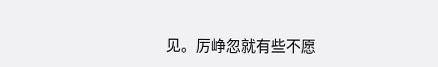见。厉峥忽就有些不愿